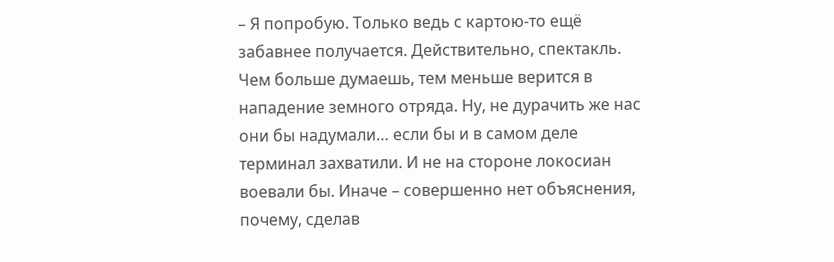– Я попробую. Только ведь с картою-то ещё забавнее получается. Действительно, спектакль. Чем больше думаешь, тем меньше верится в нападение земного отряда. Ну, не дурачить же нас они бы надумали… если бы и в самом деле терминал захватили. И не на стороне локосиан воевали бы. Иначе – совершенно нет объяснения, почему, сделав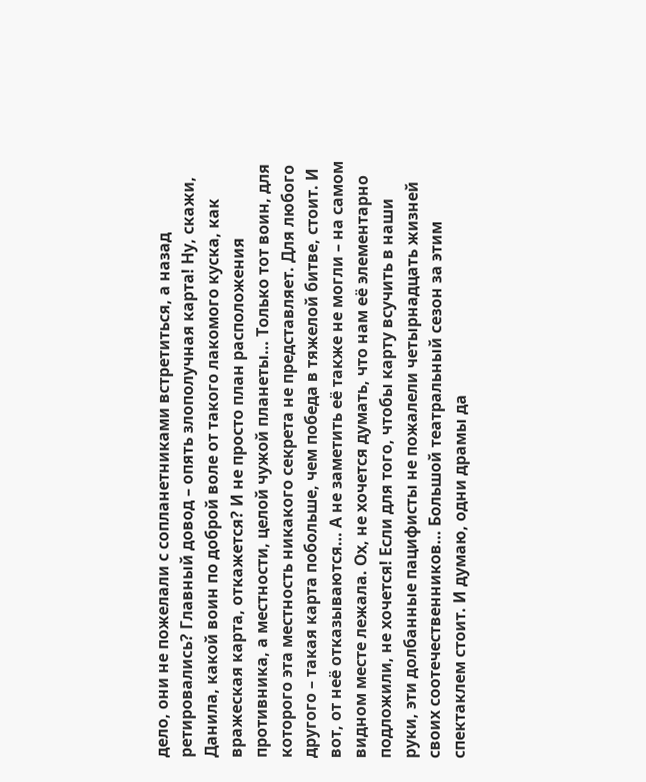дело, они не пожелали с сопланетниками встретиться, а назад ретировались? Главный довод – опять злополучная карта! Ну, скажи, Данила, какой воин по доброй воле от такого лакомого куска, как вражеская карта, откажется? И не просто план расположения противника, а местности, целой чужой планеты… Только тот воин, для которого эта местность никакого секрета не представляет. Для любого другого – такая карта побольше, чем победа в тяжелой битве, стоит. И вот, от неё отказываются… А не заметить её также не могли – на самом видном месте лежала. Ох, не хочется думать, что нам её элементарно подложили, не хочется! Если для того, чтобы карту всучить в наши руки, эти долбанные пацифисты не пожалели четырнадцать жизней своих соотечественников… Большой театральный сезон за этим спектаклем стоит. И думаю, одни драмы да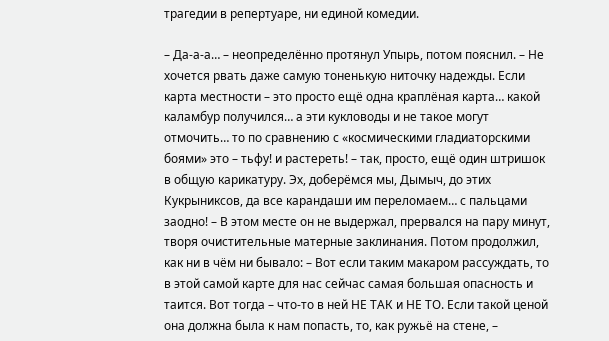трагедии в репертуаре, ни единой комедии.

– Да-а-а… – неопределённо протянул Упырь, потом пояснил. – Не хочется рвать даже самую тоненькую ниточку надежды. Если карта местности – это просто ещё одна краплёная карта… какой каламбур получился… а эти кукловоды и не такое могут отмочить… то по сравнению с «космическими гладиаторскими боями» это – тьфу! и растереть! – так, просто, ещё один штришок в общую карикатуру. Эх, доберёмся мы, Дымыч, до этих Кукрыниксов, да все карандаши им переломаем… с пальцами заодно! – В этом месте он не выдержал, прервался на пару минут, творя очистительные матерные заклинания. Потом продолжил, как ни в чём ни бывало: – Вот если таким макаром рассуждать, то в этой самой карте для нас сейчас самая большая опасность и таится. Вот тогда – что-то в ней НЕ ТАК и НЕ ТО. Если такой ценой она должна была к нам попасть, то, как ружьё на стене, –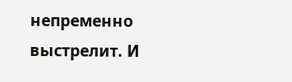непременно выстрелит. И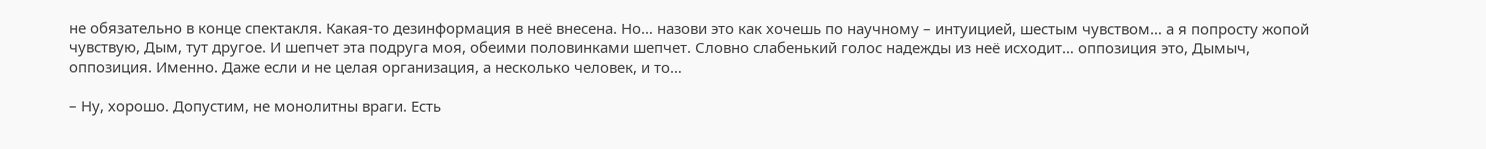не обязательно в конце спектакля. Какая-то дезинформация в неё внесена. Но… назови это как хочешь по научному – интуицией, шестым чувством… а я попросту жопой чувствую, Дым, тут другое. И шепчет эта подруга моя, обеими половинками шепчет. Словно слабенький голос надежды из неё исходит… оппозиция это, Дымыч, оппозиция. Именно. Даже если и не целая организация, а несколько человек, и то…

– Ну, хорошо. Допустим, не монолитны враги. Есть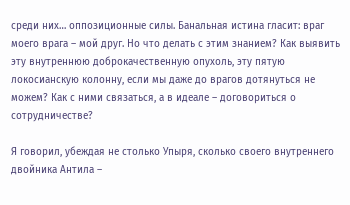среди них… оппозиционные силы. Банальная истина гласит: враг моего врага – мой друг. Но что делать с этим знанием? Как выявить эту внутреннюю доброкачественную опухоль, эту пятую локосианскую колонну, если мы даже до врагов дотянуться не можем? Как с ними связаться, а в идеале – договориться о сотрудничестве?

Я говорил, убеждая не столько Упыря, сколько своего внутреннего двойника Антила –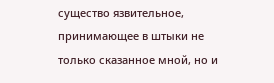существо язвительное, принимающее в штыки не только сказанное мной, но и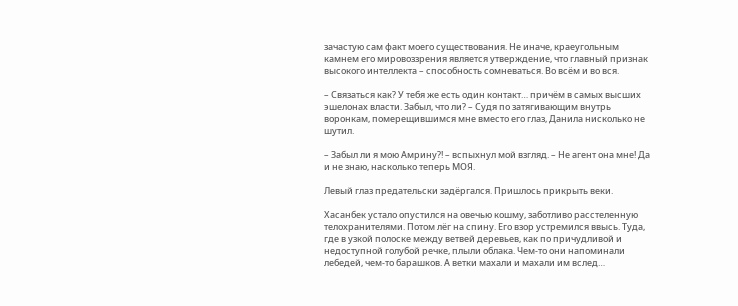зачастую сам факт моего существования. Не иначе, краеугольным камнем его мировоззрения является утверждение, что главный признак высокого интеллекта – способность сомневаться. Во всём и во вся.

– Связаться как? У тебя же есть один контакт… причём в самых высших эшелонах власти. Забыл, что ли? – Судя по затягивающим внутрь воронкам, померещившимся мне вместо его глаз, Данила нисколько не шутил.

– Забыл ли я мою Амрину?! – вспыхнул мой взгляд. – Не агент она мне! Да и не знаю, насколько теперь МОЯ.

Левый глаз предательски задёргался. Пришлось прикрыть веки.

Хасанбек устало опустился на овечью кошму, заботливо расстеленную телохранителями. Потом лёг на спину. Его взор устремился ввысь. Туда, где в узкой полоске между ветвей деревьев, как по причудливой и недоступной голубой речке, плыли облака. Чем-то они напоминали лебедей, чем-то барашков. А ветки махали и махали им вслед…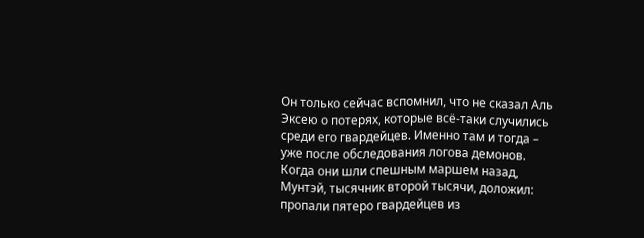Он только сейчас вспомнил, что не сказал Аль Эксею о потерях, которые всё-таки случились среди его гвардейцев. Именно там и тогда – уже после обследования логова демонов. Когда они шли спешным маршем назад, Мунтэй, тысячник второй тысячи, доложил: пропали пятеро гвардейцев из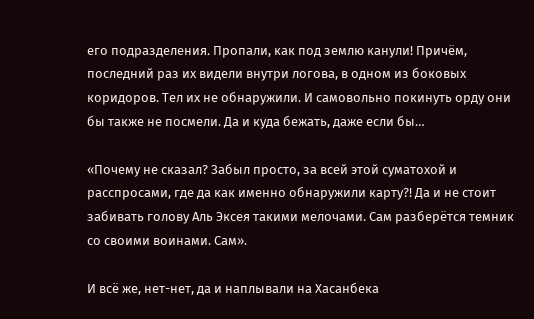его подразделения. Пропали, как под землю канули! Причём, последний раз их видели внутри логова, в одном из боковых коридоров. Тел их не обнаружили. И самовольно покинуть орду они бы также не посмели. Да и куда бежать, даже если бы…

«Почему не сказал? Забыл просто, за всей этой суматохой и расспросами, где да как именно обнаружили карту?! Да и не стоит забивать голову Аль Эксея такими мелочами. Сам разберётся темник со своими воинами. Сам».

И всё же, нет-нет, да и наплывали на Хасанбека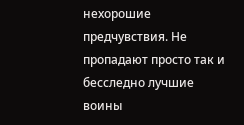нехорошие предчувствия. Не пропадают просто так и бесследно лучшие воины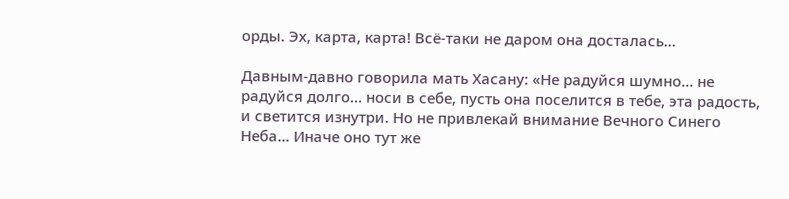орды. Эх, карта, карта! Всё-таки не даром она досталась…

Давным-давно говорила мать Хасану: «Не радуйся шумно… не радуйся долго… носи в себе, пусть она поселится в тебе, эта радость, и светится изнутри. Но не привлекай внимание Вечного Синего Неба… Иначе оно тут же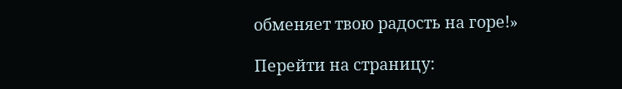обменяет твою радость на горе!»

Перейти на страницу: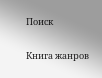Поиск

Книга жанров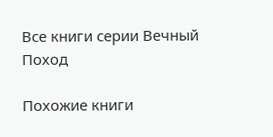Все книги серии Вечный Поход

Похожие книги